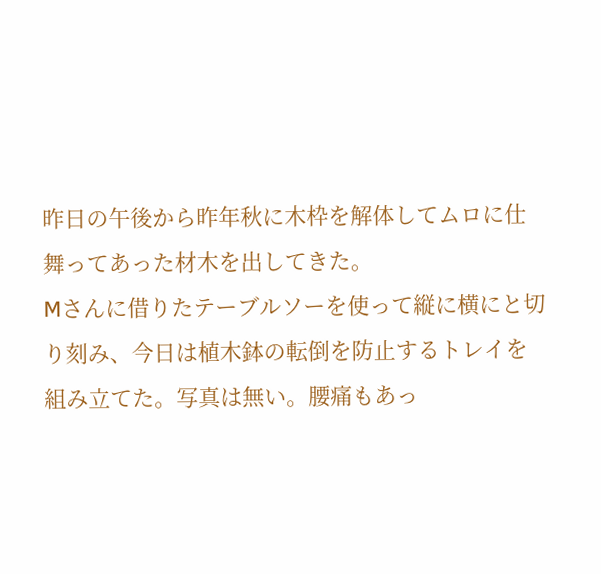昨日の午後から昨年秋に木枠を解体してムロに仕舞ってあった材木を出してきた。
Mさんに借りたテーブルソーを使って縦に横にと切り刻み、今日は植木鉢の転倒を防止するトレイを組み立てた。写真は無い。腰痛もあっ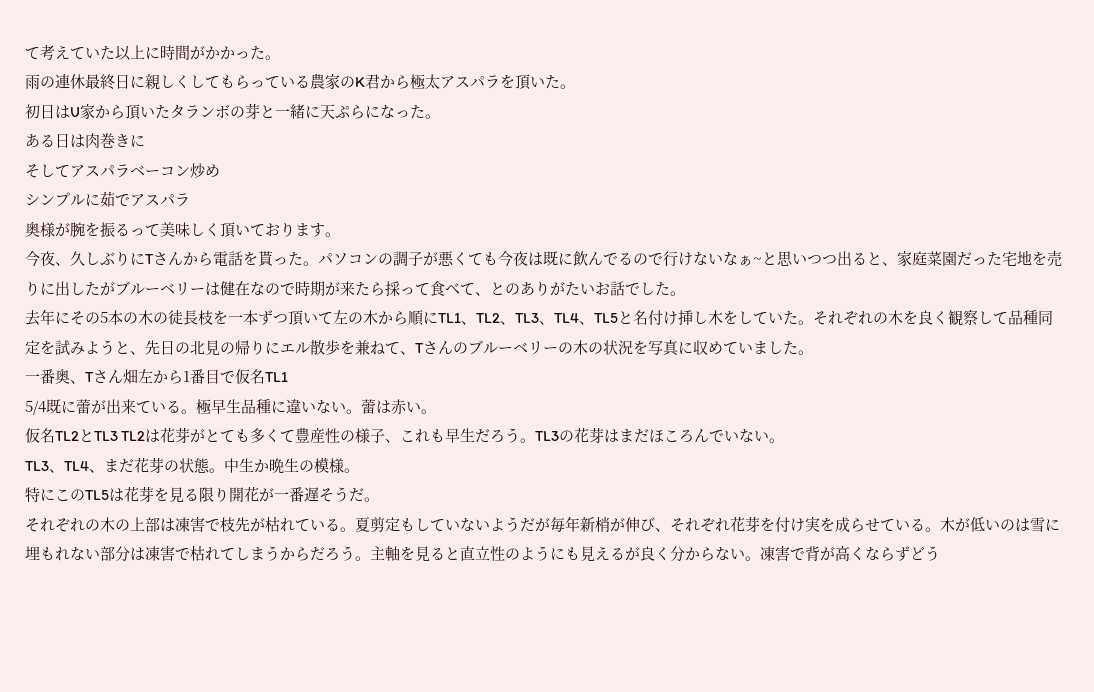て考えていた以上に時間がかかった。
雨の連休最終日に親しくしてもらっている農家のK君から極太アスパラを頂いた。
初日はU家から頂いたタランボの芽と一緒に天ぷらになった。
ある日は肉巻きに
そしてアスパラベーコン炒め
シンプルに茹でアスパラ
奥様が腕を振るって美味しく頂いております。
今夜、久しぶりにTさんから電話を貰った。パソコンの調子が悪くても今夜は既に飲んでるので行けないなぁ~と思いつつ出ると、家庭菜園だった宅地を売りに出したがブルーベリーは健在なので時期が来たら採って食べて、とのありがたいお話でした。
去年にその5本の木の徒長枝を一本ずつ頂いて左の木から順にTL1、TL2、TL3、TL4、TL5と名付け挿し木をしていた。それぞれの木を良く観察して品種同定を試みようと、先日の北見の帰りにエル散歩を兼ねて、Tさんのブルーベリーの木の状況を写真に収めていました。
一番奥、Tさん畑左から1番目で仮名TL1
5/4既に蕾が出来ている。極早生品種に違いない。蕾は赤い。
仮名TL2とTL3 TL2は花芽がとても多くて豊産性の様子、これも早生だろう。TL3の花芽はまだほころんでいない。
TL3、TL4、まだ花芽の状態。中生か晩生の模様。
特にこのTL5は花芽を見る限り開花が一番遅そうだ。
それぞれの木の上部は凍害で枝先が枯れている。夏剪定もしていないようだが毎年新梢が伸び、それぞれ花芽を付け実を成らせている。木が低いのは雪に埋もれない部分は凍害で枯れてしまうからだろう。主軸を見ると直立性のようにも見えるが良く分からない。凍害で背が高くならずどう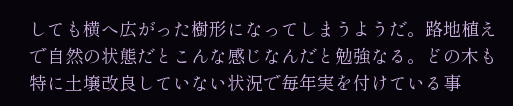しても横へ広がった樹形になってしまうようだ。路地植えで自然の状態だとこんな感じなんだと勉強なる。どの木も特に土壌改良していない状況で毎年実を付けている事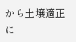から土壌適正に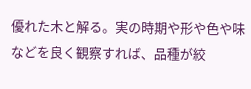優れた木と解る。実の時期や形や色や味などを良く観察すれば、品種が絞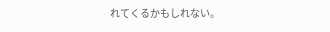れてくるかもしれない。